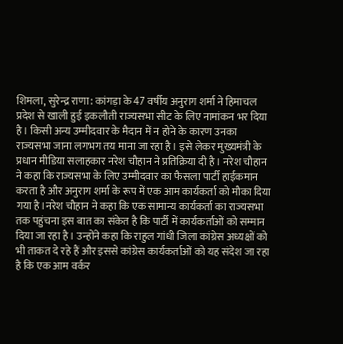शिमला, सुरेन्द्र राणा: कांगड़ा के 47 वर्षीय अनुराग शर्मा ने हिमाचल प्रदेश से खाली हुई इकलौती राज्यसभा सीट के लिए नामांकन भर दिया है। किसी अन्य उम्मीदवार के मैदान में न होने के कारण उनका राज्यसभा जाना लगभग तय माना जा रहा है। इसे लेकर मुख्यमंत्री के प्रधान मीडिया सलाहकार नरेश चौहान ने प्रतिक्रिया दी है। नरेश चौहान ने कहा कि राज्यसभा के लिए उम्मीदवार का फैसला पार्टी हाईकमान करता है और अनुराग शर्मा के रूप में एक आम कार्यकर्ता को मौका दिया गया है।नरेश चौहान ने कहा कि एक सामान्य कार्यकर्ता का राज्यसभा तक पहुंचना इस बात का संकेत है कि पार्टी में कार्यकर्ताओं को सम्मान दिया जा रहा है। उन्होंने कहा कि राहुल गांधी जिला कांग्रेस अध्यक्षों को भी ताकत दे रहे हैं और इससे कांग्रेस कार्यकर्ताओं को यह संदेश जा रहा है कि एक आम वर्कर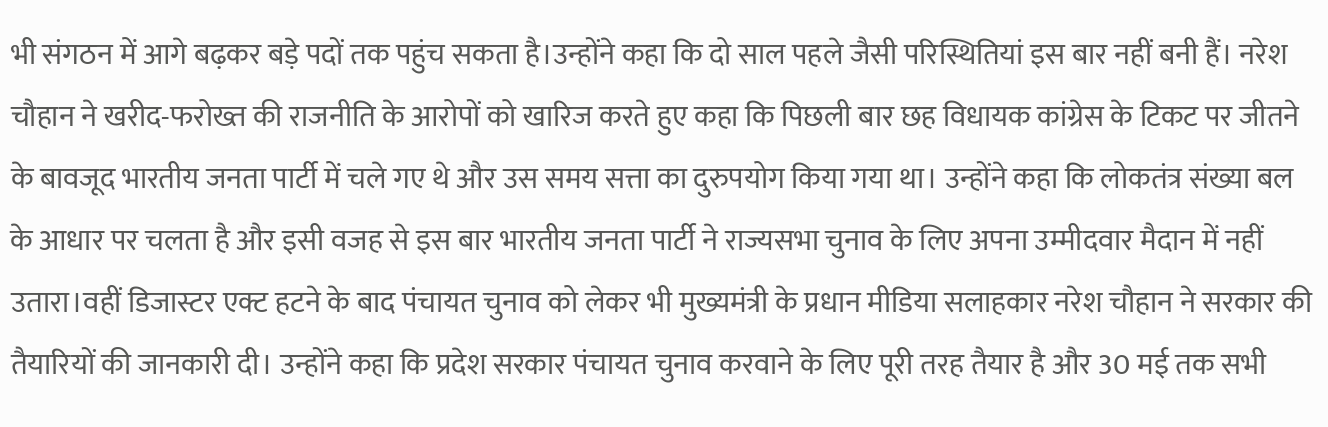भी संगठन में आगे बढ़कर बड़े पदों तक पहुंच सकता है।उन्होंने कहा कि दो साल पहले जैसी परिस्थितियां इस बार नहीं बनी हैं। नरेश चौहान ने खरीद-फरोख्त की राजनीति के आरोपों को खारिज करते हुए कहा कि पिछली बार छह विधायक कांग्रेस के टिकट पर जीतने के बावजूद भारतीय जनता पार्टी में चले गए थे और उस समय सत्ता का दुरुपयोग किया गया था। उन्होंने कहा कि लोकतंत्र संख्या बल के आधार पर चलता है और इसी वजह से इस बार भारतीय जनता पार्टी ने राज्यसभा चुनाव के लिए अपना उम्मीदवार मैदान में नहीं उतारा।वहीं डिजास्टर एक्ट हटने के बाद पंचायत चुनाव को लेकर भी मुख्यमंत्री के प्रधान मीडिया सलाहकार नरेश चौहान ने सरकार की तैयारियों की जानकारी दी। उन्होंने कहा कि प्रदेश सरकार पंचायत चुनाव करवाने के लिए पूरी तरह तैयार है और 30 मई तक सभी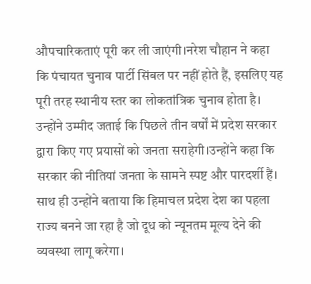औपचारिकताएं पूरी कर ली जाएंगी।नरेश चौहान ने कहा कि पंचायत चुनाव पार्टी सिंबल पर नहीं होते हैं, इसलिए यह पूरी तरह स्थानीय स्तर का लोकतांत्रिक चुनाव होता है। उन्होंने उम्मीद जताई कि पिछले तीन वर्षों में प्रदेश सरकार द्वारा किए गए प्रयासों को जनता सराहेगी।उन्होंने कहा कि सरकार की नीतियां जनता के सामने स्पष्ट और पारदर्शी हैं। साथ ही उन्होंने बताया कि हिमाचल प्रदेश देश का पहला राज्य बनने जा रहा है जो दूध को न्यूनतम मूल्य देने की व्यवस्था लागू करेगा।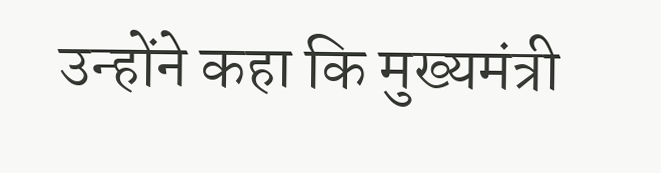उन्होंने कहा कि मुख्यमंत्री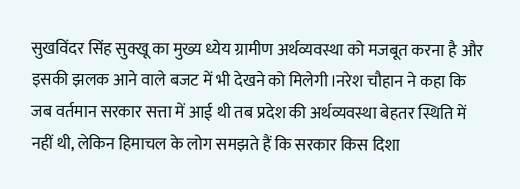सुखविंदर सिंह सुक्खू का मुख्य ध्येय ग्रामीण अर्थव्यवस्था को मजबूत करना है और इसकी झलक आने वाले बजट में भी देखने को मिलेगी।नरेश चौहान ने कहा कि जब वर्तमान सरकार सत्ता में आई थी तब प्रदेश की अर्थव्यवस्था बेहतर स्थिति में नहीं थी, लेकिन हिमाचल के लोग समझते हैं कि सरकार किस दिशा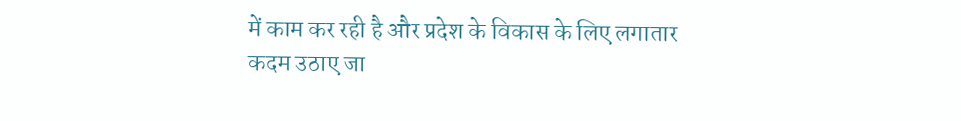में काम कर रही है और प्रदेश के विकास के लिए लगातार कदम उठाए जा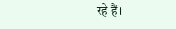रहे हैं।